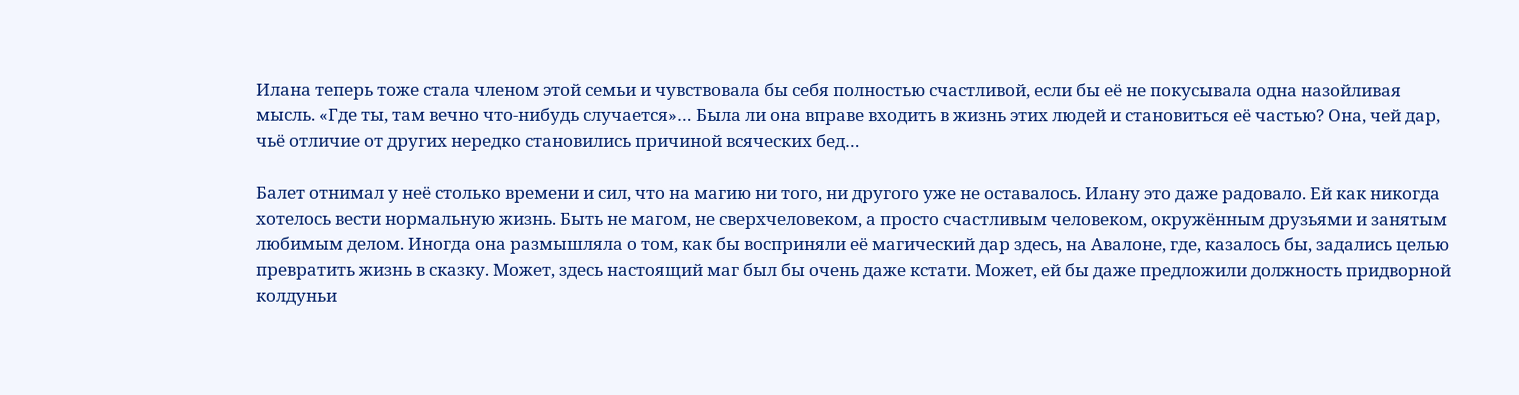Илана теперь тоже стала членом этой семьи и чувствовала бы себя полностью счастливой, если бы её не покусывала одна назойливая мысль. «Где ты, там вечно что-нибудь случается»… Была ли она вправе входить в жизнь этих людей и становиться её частью? Она, чей дар, чьё отличие от других нередко становились причиной всяческих бед…

Балет отнимал у неё столько времени и сил, что на магию ни того, ни другого уже не оставалось. Илану это даже радовало. Ей как никогда хотелось вести нормальную жизнь. Быть не магом, не сверхчеловеком, а просто счастливым человеком, окружённым друзьями и занятым любимым делом. Иногда она размышляла о том, как бы восприняли её магический дар здесь, на Авалоне, где, казалось бы, задались целью превратить жизнь в сказку. Может, здесь настоящий маг был бы очень даже кстати. Может, ей бы даже предложили должность придворной колдуньи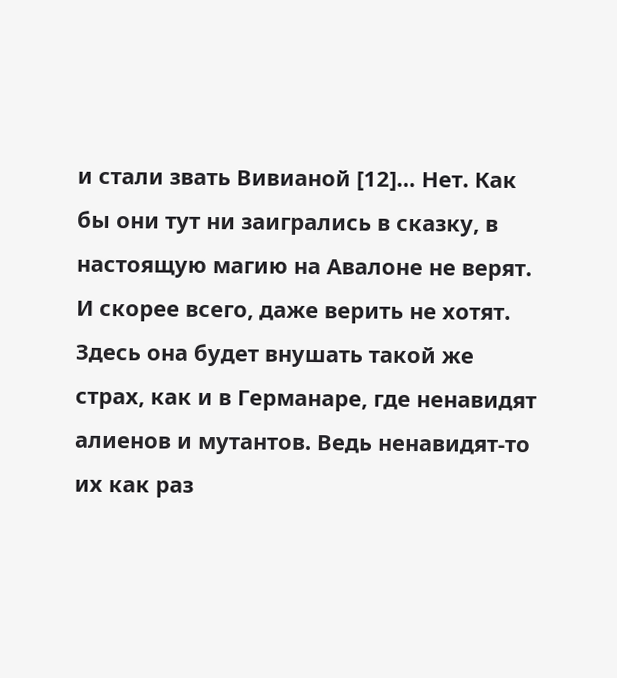и стали звать Вивианой [12]… Нет. Как бы они тут ни заигрались в сказку, в настоящую магию на Авалоне не верят. И скорее всего, даже верить не хотят. Здесь она будет внушать такой же страх, как и в Германаре, где ненавидят алиенов и мутантов. Ведь ненавидят-то их как раз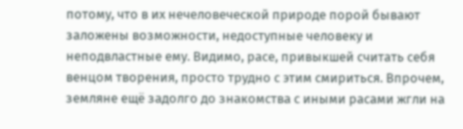потому, что в их нечеловеческой природе порой бывают заложены возможности, недоступные человеку и неподвластные ему. Видимо, расе, привыкшей считать себя венцом творения, просто трудно с этим смириться. Впрочем, земляне ещё задолго до знакомства с иными расами жгли на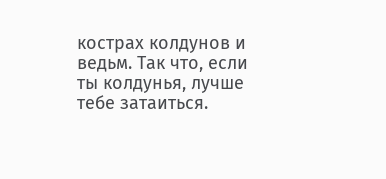кострах колдунов и ведьм. Так что, если ты колдунья, лучше тебе затаиться.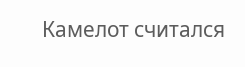Камелот считался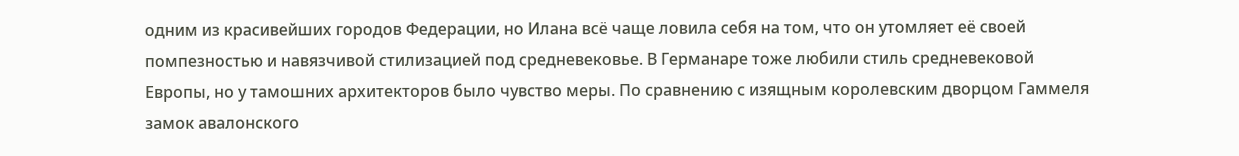одним из красивейших городов Федерации, но Илана всё чаще ловила себя на том, что он утомляет её своей помпезностью и навязчивой стилизацией под средневековье. В Германаре тоже любили стиль средневековой Европы, но у тамошних архитекторов было чувство меры. По сравнению с изящным королевским дворцом Гаммеля замок авалонского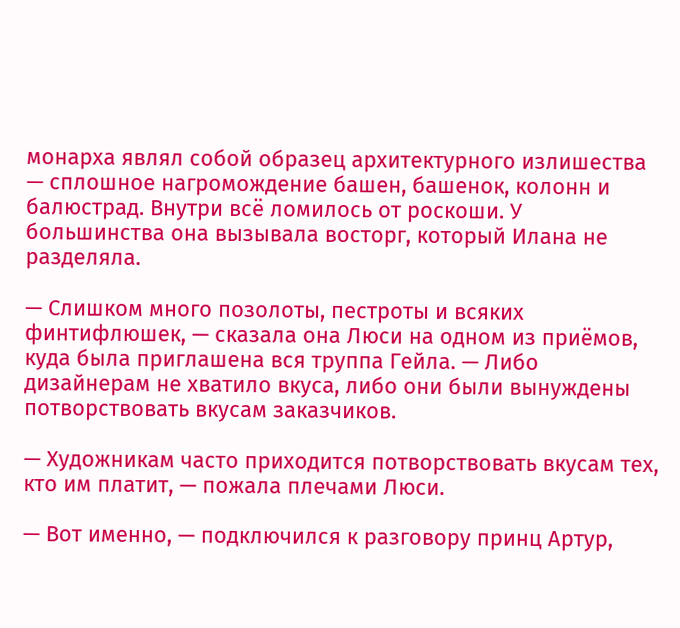монарха являл собой образец архитектурного излишества — сплошное нагромождение башен, башенок, колонн и балюстрад. Внутри всё ломилось от роскоши. У большинства она вызывала восторг, который Илана не разделяла.

— Слишком много позолоты, пестроты и всяких финтифлюшек, — сказала она Люси на одном из приёмов, куда была приглашена вся труппа Гейла. — Либо дизайнерам не хватило вкуса, либо они были вынуждены потворствовать вкусам заказчиков.

— Художникам часто приходится потворствовать вкусам тех, кто им платит, — пожала плечами Люси.

— Вот именно, — подключился к разговору принц Артур,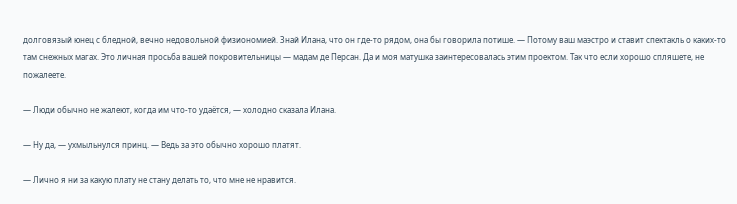долговязый юнец с бледной, вечно недовольной физиономией. Знай Илана, что он где-то рядом, она бы говорила потише. — Потому ваш маэстро и ставит спектакль о каких-то там снежных магах. Это личная просьба вашей покровительницы — мадам де Персан. Да и моя матушка заинтересовалась этим проектом. Так что если хорошо спляшете, не пожалеете.

— Люди обычно не жалеют, когда им что-то удаётся, — холодно сказала Илана.

— Ну да, — ухмыльнулся принц. — Ведь за это обычно хорошо платят.

— Лично я ни за какую плату не стану делать то, что мне не нравится.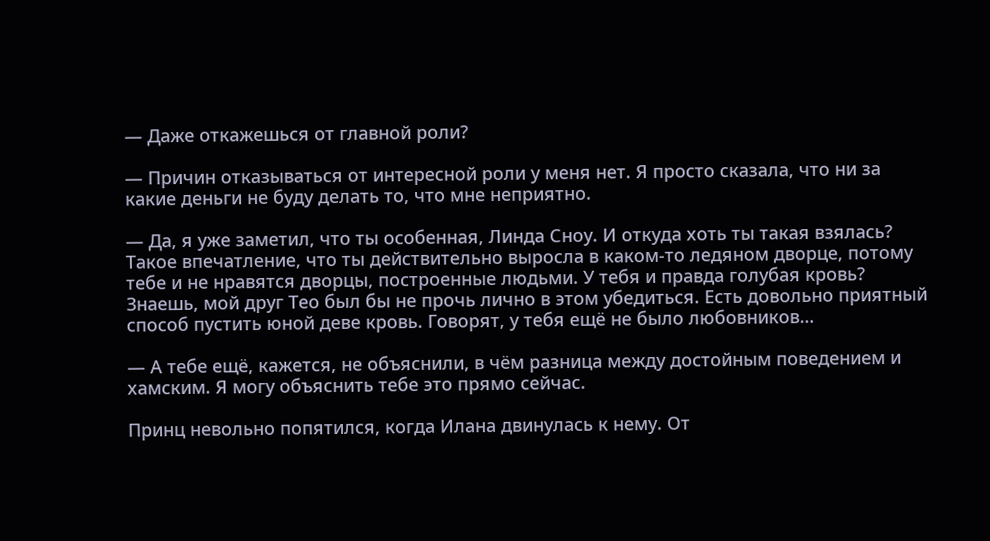— Даже откажешься от главной роли?

— Причин отказываться от интересной роли у меня нет. Я просто сказала, что ни за какие деньги не буду делать то, что мне неприятно.

— Да, я уже заметил, что ты особенная, Линда Сноу. И откуда хоть ты такая взялась? Такое впечатление, что ты действительно выросла в каком-то ледяном дворце, потому тебе и не нравятся дворцы, построенные людьми. У тебя и правда голубая кровь? Знаешь, мой друг Тео был бы не прочь лично в этом убедиться. Есть довольно приятный способ пустить юной деве кровь. Говорят, у тебя ещё не было любовников…

— А тебе ещё, кажется, не объяснили, в чём разница между достойным поведением и хамским. Я могу объяснить тебе это прямо сейчас.

Принц невольно попятился, когда Илана двинулась к нему. От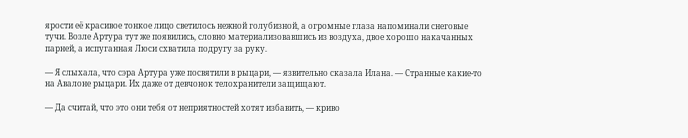ярости её красивое тонкое лицо светилось нежной голубизной, а огромные глаза напоминали снеговые тучи. Возле Артура тут же появились, словно материализовавшись из воздуха, двое хорошо накачанных парней, а испуганная Люси схватила подругу за руку.

— Я слыхала, что сэра Артура уже посвятили в рыцари, — язвительно сказала Илана. — Странные какие-то на Авалоне рыцари. Их даже от девчонок телохранители защищают.

— Да считай, что это они тебя от неприятностей хотят избавить, — криво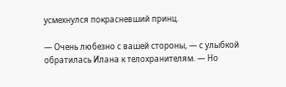усмехнулся покрасневший принц.

— Очень любезно с вашей стороны, — с улыбкой обратилась Илана к телохранителям. — Но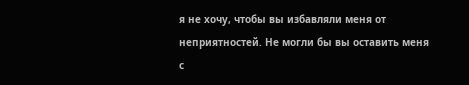я не хочу, чтобы вы избавляли меня от неприятностей. Не могли бы вы оставить меня с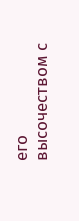его высочеством с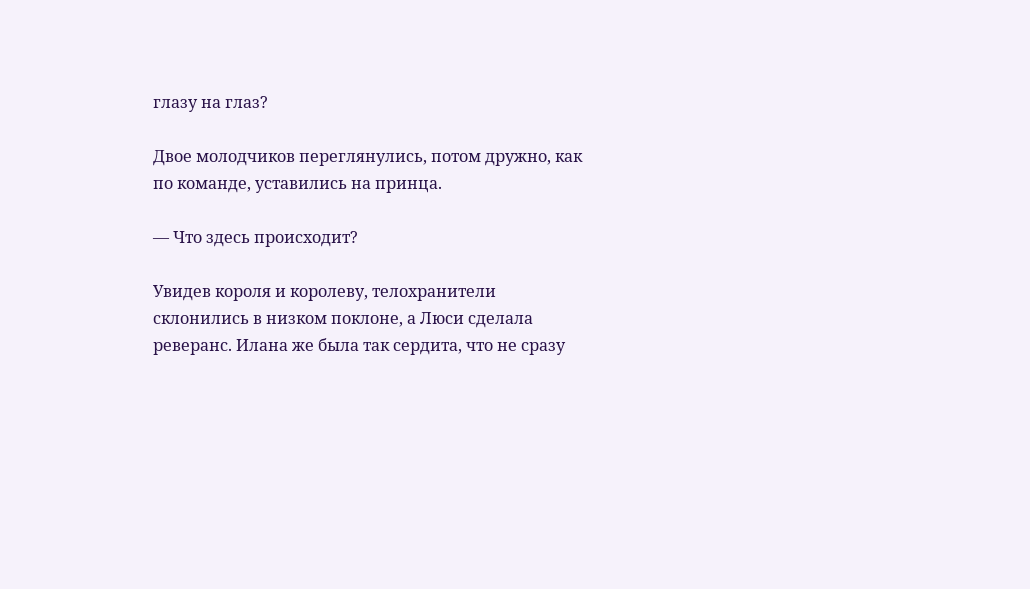глазу на глаз?

Двое молодчиков переглянулись, потом дружно, как по команде, уставились на принца.

— Что здесь происходит?

Увидев короля и королеву, телохранители склонились в низком поклоне, а Люси сделала реверанс. Илана же была так сердита, что не сразу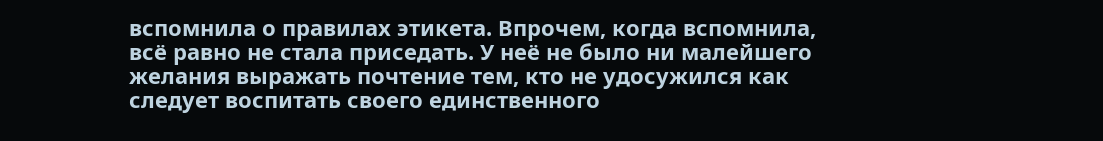вспомнила о правилах этикета. Впрочем, когда вспомнила, всё равно не стала приседать. У неё не было ни малейшего желания выражать почтение тем, кто не удосужился как следует воспитать своего единственного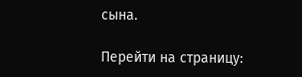сына.

Перейти на страницу: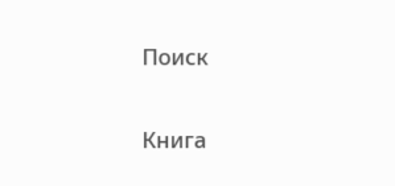Поиск

Книга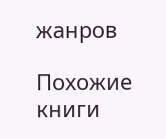жанров

Похожие книги